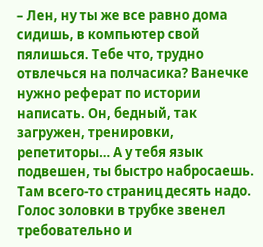– Лен, ну ты же все равно дома сидишь, в компьютер свой пялишься. Тебе что, трудно отвлечься на полчасика? Ванечке нужно реферат по истории написать. Он, бедный, так загружен, тренировки, репетиторы… А у тебя язык подвешен, ты быстро набросаешь. Там всего-то страниц десять надо.
Голос золовки в трубке звенел требовательно и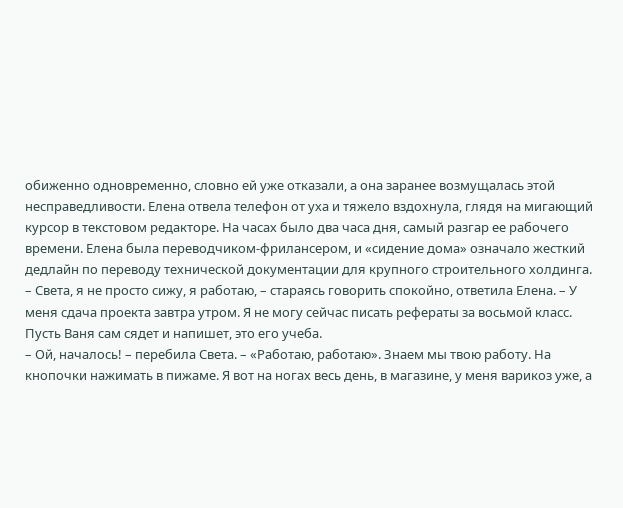обиженно одновременно, словно ей уже отказали, а она заранее возмущалась этой несправедливости. Елена отвела телефон от уха и тяжело вздохнула, глядя на мигающий курсор в текстовом редакторе. На часах было два часа дня, самый разгар ее рабочего времени. Елена была переводчиком-фрилансером, и «сидение дома» означало жесткий дедлайн по переводу технической документации для крупного строительного холдинга.
– Света, я не просто сижу, я работаю, – стараясь говорить спокойно, ответила Елена. – У меня сдача проекта завтра утром. Я не могу сейчас писать рефераты за восьмой класс. Пусть Ваня сам сядет и напишет, это его учеба.
– Ой, началось! – перебила Света. – «Работаю, работаю». Знаем мы твою работу. На кнопочки нажимать в пижаме. Я вот на ногах весь день, в магазине, у меня варикоз уже, а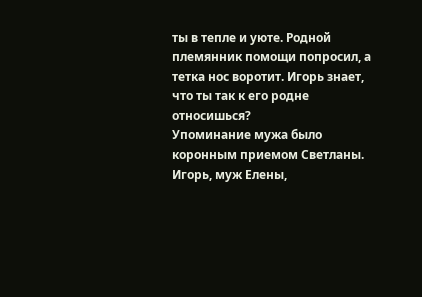ты в тепле и уюте. Родной племянник помощи попросил, а тетка нос воротит. Игорь знает, что ты так к его родне относишься?
Упоминание мужа было коронным приемом Светланы. Игорь, муж Елены,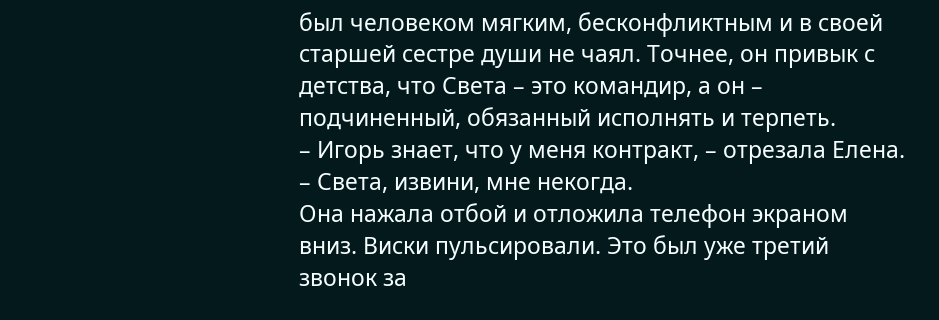был человеком мягким, бесконфликтным и в своей старшей сестре души не чаял. Точнее, он привык с детства, что Света – это командир, а он – подчиненный, обязанный исполнять и терпеть.
– Игорь знает, что у меня контракт, – отрезала Елена. – Света, извини, мне некогда.
Она нажала отбой и отложила телефон экраном вниз. Виски пульсировали. Это был уже третий звонок за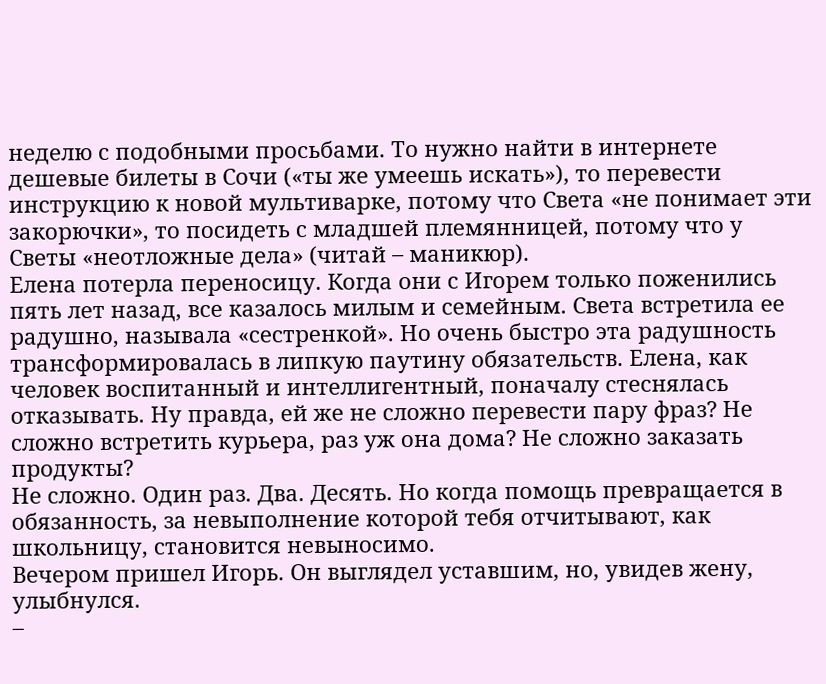неделю с подобными просьбами. То нужно найти в интернете дешевые билеты в Сочи («ты же умеешь искать»), то перевести инструкцию к новой мультиварке, потому что Света «не понимает эти закорючки», то посидеть с младшей племянницей, потому что у Светы «неотложные дела» (читай – маникюр).
Елена потерла переносицу. Когда они с Игорем только поженились пять лет назад, все казалось милым и семейным. Света встретила ее радушно, называла «сестренкой». Но очень быстро эта радушность трансформировалась в липкую паутину обязательств. Елена, как человек воспитанный и интеллигентный, поначалу стеснялась отказывать. Ну правда, ей же не сложно перевести пару фраз? Не сложно встретить курьера, раз уж она дома? Не сложно заказать продукты?
Не сложно. Один раз. Два. Десять. Но когда помощь превращается в обязанность, за невыполнение которой тебя отчитывают, как школьницу, становится невыносимо.
Вечером пришел Игорь. Он выглядел уставшим, но, увидев жену, улыбнулся.
–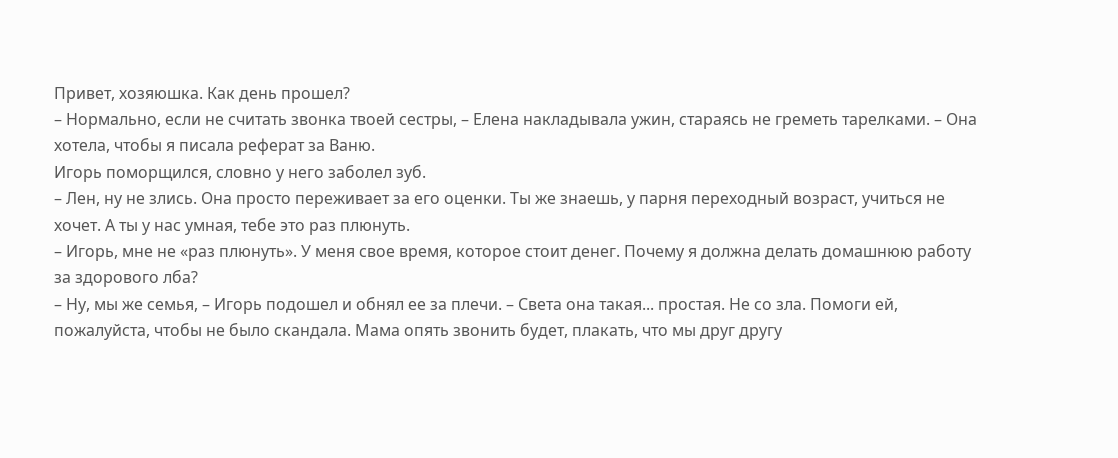Привет, хозяюшка. Как день прошел?
– Нормально, если не считать звонка твоей сестры, – Елена накладывала ужин, стараясь не греметь тарелками. – Она хотела, чтобы я писала реферат за Ваню.
Игорь поморщился, словно у него заболел зуб.
– Лен, ну не злись. Она просто переживает за его оценки. Ты же знаешь, у парня переходный возраст, учиться не хочет. А ты у нас умная, тебе это раз плюнуть.
– Игорь, мне не «раз плюнуть». У меня свое время, которое стоит денег. Почему я должна делать домашнюю работу за здорового лба?
– Ну, мы же семья, – Игорь подошел и обнял ее за плечи. – Света она такая... простая. Не со зла. Помоги ей, пожалуйста, чтобы не было скандала. Мама опять звонить будет, плакать, что мы друг другу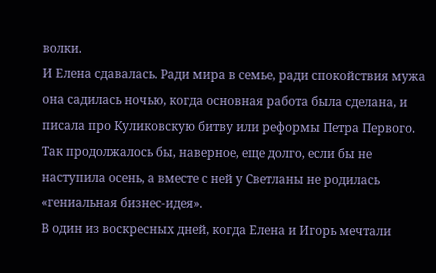волки.
И Елена сдавалась. Ради мира в семье, ради спокойствия мужа она садилась ночью, когда основная работа была сделана, и писала про Куликовскую битву или реформы Петра Первого.
Так продолжалось бы, наверное, еще долго, если бы не наступила осень, а вместе с ней у Светланы не родилась «гениальная бизнес-идея».
В один из воскресных дней, когда Елена и Игорь мечтали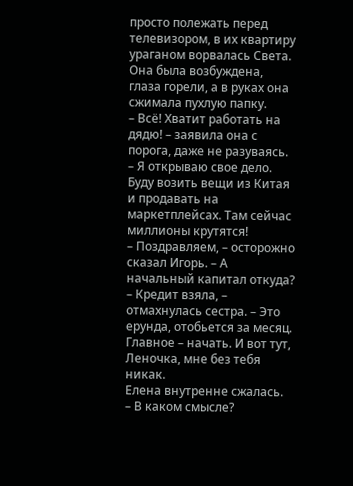просто полежать перед телевизором, в их квартиру ураганом ворвалась Света. Она была возбуждена, глаза горели, а в руках она сжимала пухлую папку.
– Всё! Хватит работать на дядю! – заявила она с порога, даже не разуваясь. – Я открываю свое дело. Буду возить вещи из Китая и продавать на маркетплейсах. Там сейчас миллионы крутятся!
– Поздравляем, – осторожно сказал Игорь. – А начальный капитал откуда?
– Кредит взяла, – отмахнулась сестра. – Это ерунда, отобьется за месяц. Главное – начать. И вот тут, Леночка, мне без тебя никак.
Елена внутренне сжалась.
– В каком смысле?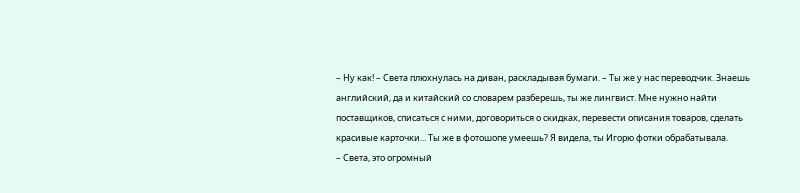– Ну как! – Света плюхнулась на диван, раскладывая бумаги. – Ты же у нас переводчик. Знаешь английский, да и китайский со словарем разберешь, ты же лингвист. Мне нужно найти поставщиков, списаться с ними, договориться о скидках, перевести описания товаров, сделать красивые карточки... Ты же в фотошопе умеешь? Я видела, ты Игорю фотки обрабатывала.
– Света, это огромный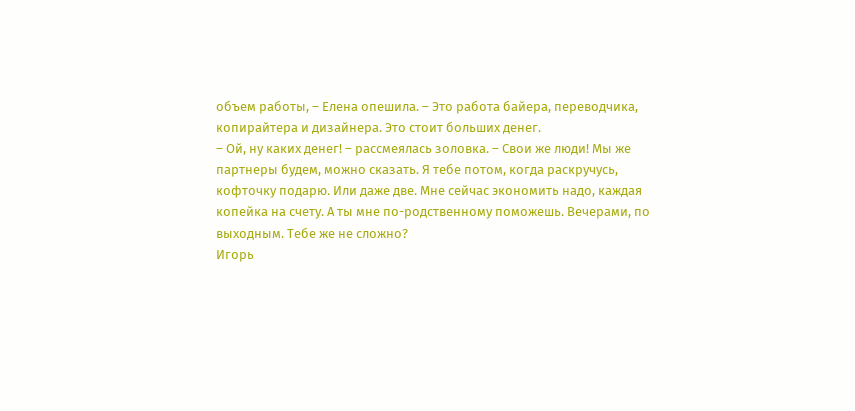объем работы, – Елена опешила. – Это работа байера, переводчика, копирайтера и дизайнера. Это стоит больших денег.
– Ой, ну каких денег! – рассмеялась золовка. – Свои же люди! Мы же партнеры будем, можно сказать. Я тебе потом, когда раскручусь, кофточку подарю. Или даже две. Мне сейчас экономить надо, каждая копейка на счету. А ты мне по-родственному поможешь. Вечерами, по выходным. Тебе же не сложно?
Игорь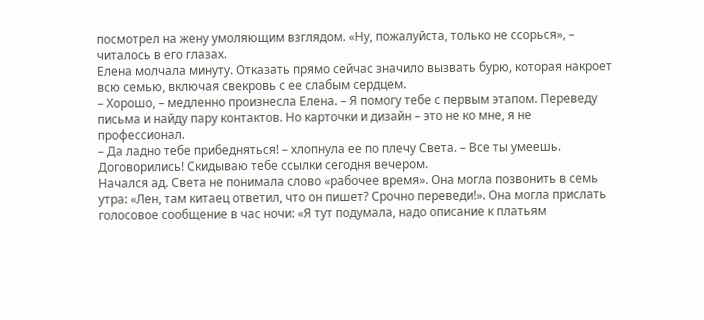посмотрел на жену умоляющим взглядом. «Ну, пожалуйста, только не ссорься», – читалось в его глазах.
Елена молчала минуту. Отказать прямо сейчас значило вызвать бурю, которая накроет всю семью, включая свекровь с ее слабым сердцем.
– Хорошо, – медленно произнесла Елена. – Я помогу тебе с первым этапом. Переведу письма и найду пару контактов. Но карточки и дизайн – это не ко мне, я не профессионал.
– Да ладно тебе прибедняться! – хлопнула ее по плечу Света. – Все ты умеешь. Договорились! Скидываю тебе ссылки сегодня вечером.
Начался ад. Света не понимала слово «рабочее время». Она могла позвонить в семь утра: «Лен, там китаец ответил, что он пишет? Срочно переведи!». Она могла прислать голосовое сообщение в час ночи: «Я тут подумала, надо описание к платьям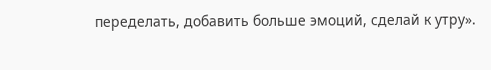переделать, добавить больше эмоций, сделай к утру».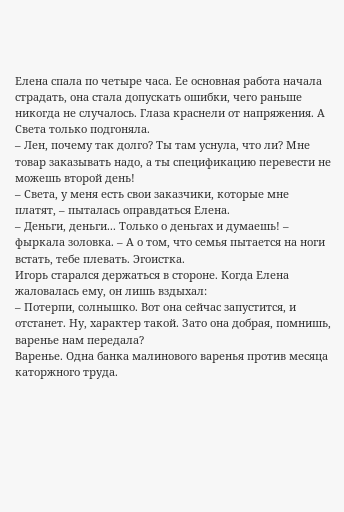Елена спала по четыре часа. Ее основная работа начала страдать, она стала допускать ошибки, чего раньше никогда не случалось. Глаза краснели от напряжения. А Света только подгоняла.
– Лен, почему так долго? Ты там уснула, что ли? Мне товар заказывать надо, а ты спецификацию перевести не можешь второй день!
– Света, у меня есть свои заказчики, которые мне платят, – пыталась оправдаться Елена.
– Деньги, деньги... Только о деньгах и думаешь! – фыркала золовка. – А о том, что семья пытается на ноги встать, тебе плевать. Эгоистка.
Игорь старался держаться в стороне. Когда Елена жаловалась ему, он лишь вздыхал:
– Потерпи, солнышко. Вот она сейчас запустится, и отстанет. Ну, характер такой. Зато она добрая, помнишь, варенье нам передала?
Варенье. Одна банка малинового варенья против месяца каторжного труда.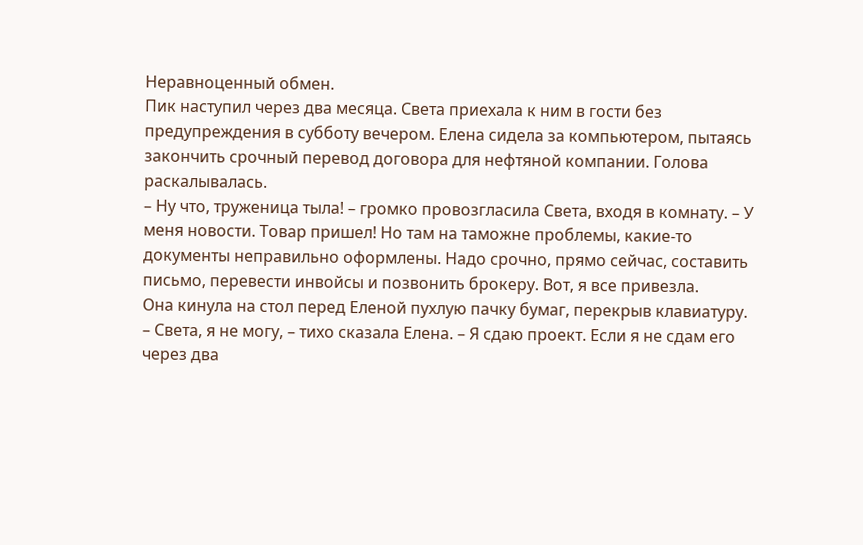Неравноценный обмен.
Пик наступил через два месяца. Света приехала к ним в гости без предупреждения в субботу вечером. Елена сидела за компьютером, пытаясь закончить срочный перевод договора для нефтяной компании. Голова раскалывалась.
– Ну что, труженица тыла! – громко провозгласила Света, входя в комнату. – У меня новости. Товар пришел! Но там на таможне проблемы, какие-то документы неправильно оформлены. Надо срочно, прямо сейчас, составить письмо, перевести инвойсы и позвонить брокеру. Вот, я все привезла.
Она кинула на стол перед Еленой пухлую пачку бумаг, перекрыв клавиатуру.
– Света, я не могу, – тихо сказала Елена. – Я сдаю проект. Если я не сдам его через два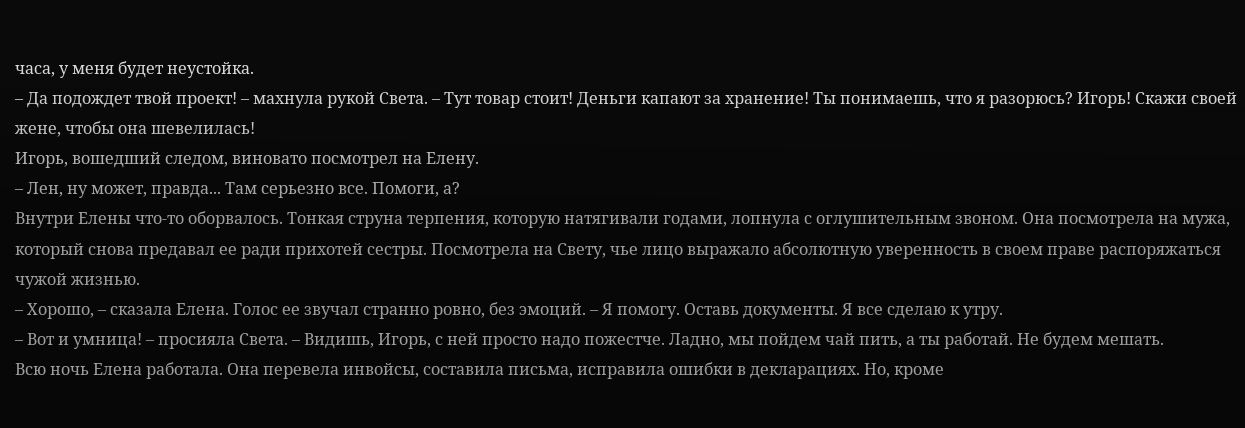часа, у меня будет неустойка.
– Да подождет твой проект! – махнула рукой Света. – Тут товар стоит! Деньги капают за хранение! Ты понимаешь, что я разорюсь? Игорь! Скажи своей жене, чтобы она шевелилась!
Игорь, вошедший следом, виновато посмотрел на Елену.
– Лен, ну может, правда... Там серьезно все. Помоги, а?
Внутри Елены что-то оборвалось. Тонкая струна терпения, которую натягивали годами, лопнула с оглушительным звоном. Она посмотрела на мужа, который снова предавал ее ради прихотей сестры. Посмотрела на Свету, чье лицо выражало абсолютную уверенность в своем праве распоряжаться чужой жизнью.
– Хорошо, – сказала Елена. Голос ее звучал странно ровно, без эмоций. – Я помогу. Оставь документы. Я все сделаю к утру.
– Вот и умница! – просияла Света. – Видишь, Игорь, с ней просто надо пожестче. Ладно, мы пойдем чай пить, а ты работай. Не будем мешать.
Всю ночь Елена работала. Она перевела инвойсы, составила письма, исправила ошибки в декларациях. Но, кроме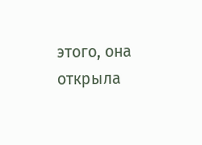этого, она открыла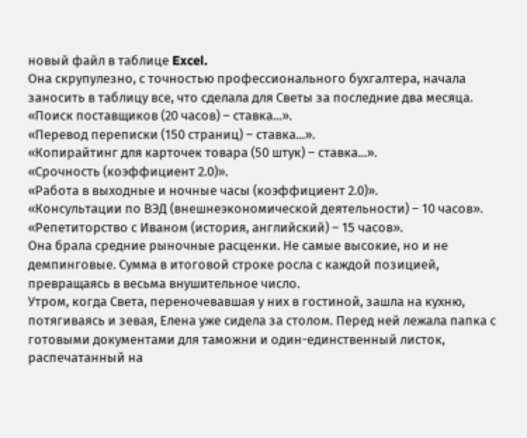новый файл в таблице Excel.
Она скрупулезно, с точностью профессионального бухгалтера, начала заносить в таблицу все, что сделала для Светы за последние два месяца.
«Поиск поставщиков (20 часов) – ставка...».
«Перевод переписки (150 страниц) – ставка...».
«Копирайтинг для карточек товара (50 штук) – ставка...».
«Срочность (коэффициент 2.0)».
«Работа в выходные и ночные часы (коэффициент 2.0)».
«Консультации по ВЭД (внешнеэкономической деятельности) – 10 часов».
«Репетиторство с Иваном (история, английский) – 15 часов».
Она брала средние рыночные расценки. Не самые высокие, но и не демпинговые. Сумма в итоговой строке росла с каждой позицией, превращаясь в весьма внушительное число.
Утром, когда Света, переночевавшая у них в гостиной, зашла на кухню, потягиваясь и зевая, Елена уже сидела за столом. Перед ней лежала папка с готовыми документами для таможни и один-единственный листок, распечатанный на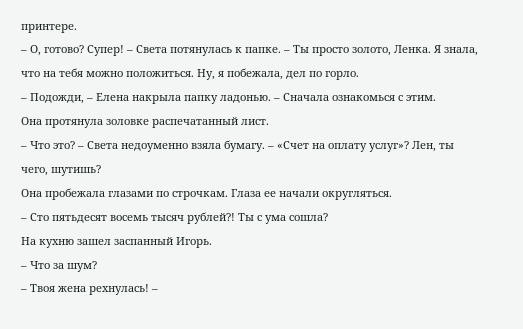принтере.
– О, готово? Супер! – Света потянулась к папке. – Ты просто золото, Ленка. Я знала, что на тебя можно положиться. Ну, я побежала, дел по горло.
– Подожди, – Елена накрыла папку ладонью. – Сначала ознакомься с этим.
Она протянула золовке распечатанный лист.
– Что это? – Света недоуменно взяла бумагу. – «Счет на оплату услуг»? Лен, ты чего, шутишь?
Она пробежала глазами по строчкам. Глаза ее начали округляться.
– Сто пятьдесят восемь тысяч рублей?! Ты с ума сошла?
На кухню зашел заспанный Игорь.
– Что за шум?
– Твоя жена рехнулась! –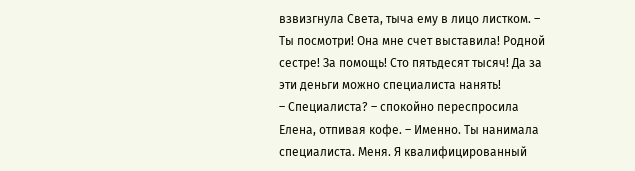взвизгнула Света, тыча ему в лицо листком. – Ты посмотри! Она мне счет выставила! Родной сестре! За помощь! Сто пятьдесят тысяч! Да за эти деньги можно специалиста нанять!
– Специалиста? – спокойно переспросила Елена, отпивая кофе. – Именно. Ты нанимала специалиста. Меня. Я квалифицированный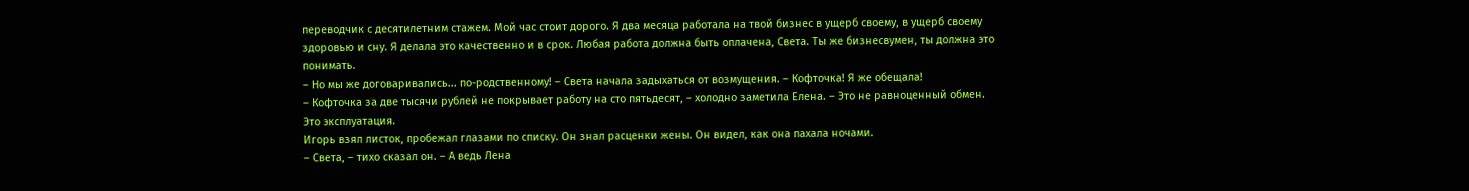переводчик с десятилетним стажем. Мой час стоит дорого. Я два месяца работала на твой бизнес в ущерб своему, в ущерб своему здоровью и сну. Я делала это качественно и в срок. Любая работа должна быть оплачена, Света. Ты же бизнесвумен, ты должна это понимать.
– Но мы же договаривались... по-родственному! – Света начала задыхаться от возмущения. – Кофточка! Я же обещала!
– Кофточка за две тысячи рублей не покрывает работу на сто пятьдесят, – холодно заметила Елена. – Это не равноценный обмен. Это эксплуатация.
Игорь взял листок, пробежал глазами по списку. Он знал расценки жены. Он видел, как она пахала ночами.
– Света, – тихо сказал он. – А ведь Лена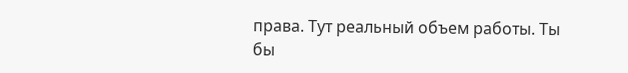права. Тут реальный объем работы. Ты бы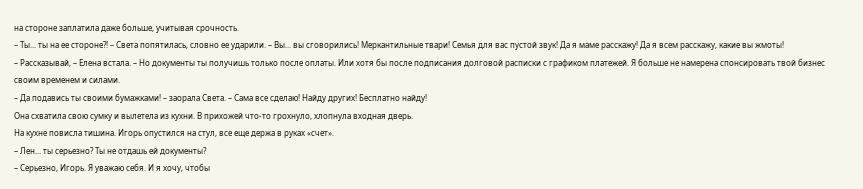на стороне заплатила даже больше, учитывая срочность.
– Ты... ты на ее стороне?! – Света попятилась, словно ее ударили. – Вы... вы сговорились! Меркантильные твари! Семья для вас пустой звук! Да я маме расскажу! Да я всем расскажу, какие вы жмоты!
– Рассказывай, – Елена встала. – Но документы ты получишь только после оплаты. Или хотя бы после подписания долговой расписки с графиком платежей. Я больше не намерена спонсировать твой бизнес своим временем и силами.
– Да подавись ты своими бумажками! – заорала Света. – Сама все сделаю! Найду других! Бесплатно найду!
Она схватила свою сумку и вылетела из кухни. В прихожей что-то грохнуло, хлопнула входная дверь.
На кухне повисла тишина. Игорь опустился на стул, все еще держа в руках «счет».
– Лен... ты серьезно? Ты не отдашь ей документы?
– Серьезно, Игорь. Я уважаю себя. И я хочу, чтобы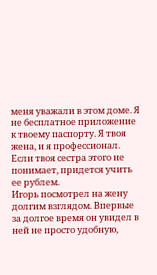меня уважали в этом доме. Я не бесплатное приложение к твоему паспорту. Я твоя жена, и я профессионал. Если твоя сестра этого не понимает, придется учить ее рублем.
Игорь посмотрел на жену долгим взглядом. Впервые за долгое время он увидел в ней не просто удобную,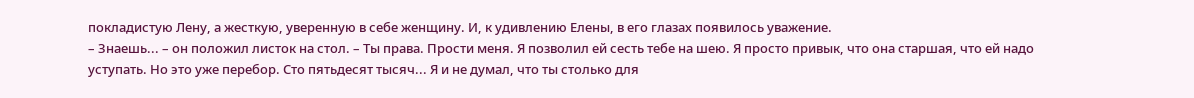покладистую Лену, а жесткую, уверенную в себе женщину. И, к удивлению Елены, в его глазах появилось уважение.
– Знаешь... – он положил листок на стол. – Ты права. Прости меня. Я позволил ей сесть тебе на шею. Я просто привык, что она старшая, что ей надо уступать. Но это уже перебор. Сто пятьдесят тысяч... Я и не думал, что ты столько для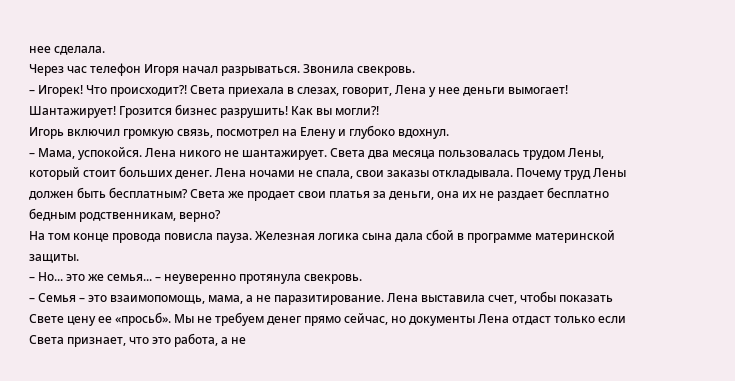нее сделала.
Через час телефон Игоря начал разрываться. Звонила свекровь.
– Игорек! Что происходит?! Света приехала в слезах, говорит, Лена у нее деньги вымогает! Шантажирует! Грозится бизнес разрушить! Как вы могли?!
Игорь включил громкую связь, посмотрел на Елену и глубоко вдохнул.
– Мама, успокойся. Лена никого не шантажирует. Света два месяца пользовалась трудом Лены, который стоит больших денег. Лена ночами не спала, свои заказы откладывала. Почему труд Лены должен быть бесплатным? Света же продает свои платья за деньги, она их не раздает бесплатно бедным родственникам, верно?
На том конце провода повисла пауза. Железная логика сына дала сбой в программе материнской защиты.
– Но... это же семья... – неуверенно протянула свекровь.
– Семья – это взаимопомощь, мама, а не паразитирование. Лена выставила счет, чтобы показать Свете цену ее «просьб». Мы не требуем денег прямо сейчас, но документы Лена отдаст только если Света признает, что это работа, а не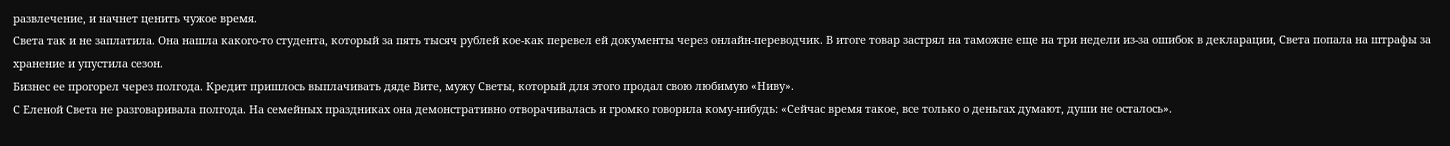развлечение, и начнет ценить чужое время.
Света так и не заплатила. Она нашла какого-то студента, который за пять тысяч рублей кое-как перевел ей документы через онлайн-переводчик. В итоге товар застрял на таможне еще на три недели из-за ошибок в декларации, Света попала на штрафы за хранение и упустила сезон.
Бизнес ее прогорел через полгода. Кредит пришлось выплачивать дяде Вите, мужу Светы, который для этого продал свою любимую «Ниву».
С Еленой Света не разговаривала полгода. На семейных праздниках она демонстративно отворачивалась и громко говорила кому-нибудь: «Сейчас время такое, все только о деньгах думают, души не осталось».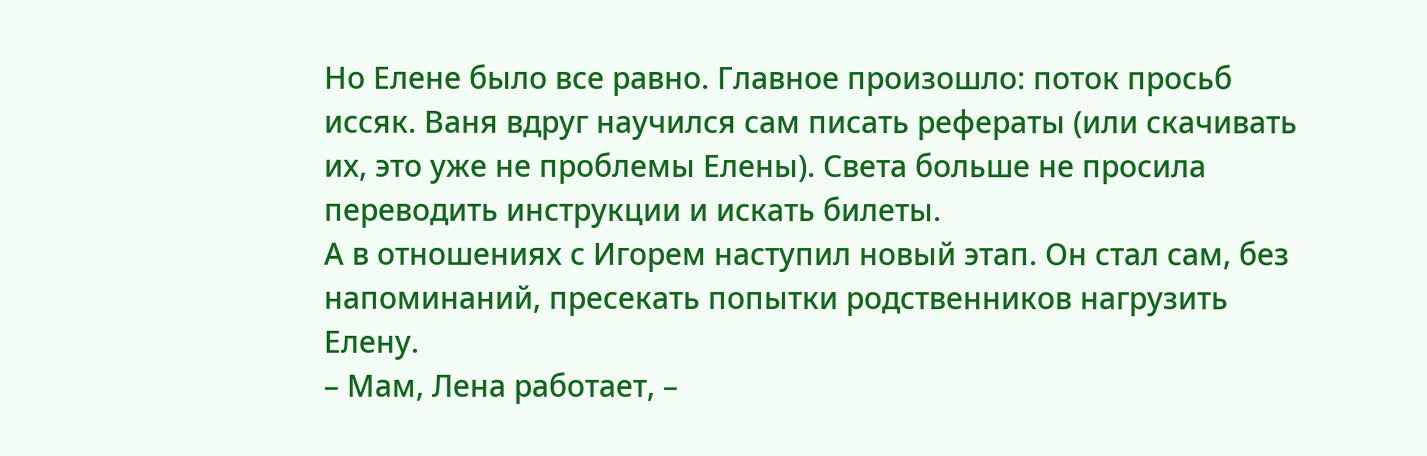Но Елене было все равно. Главное произошло: поток просьб иссяк. Ваня вдруг научился сам писать рефераты (или скачивать их, это уже не проблемы Елены). Света больше не просила переводить инструкции и искать билеты.
А в отношениях с Игорем наступил новый этап. Он стал сам, без напоминаний, пресекать попытки родственников нагрузить Елену.
– Мам, Лена работает, –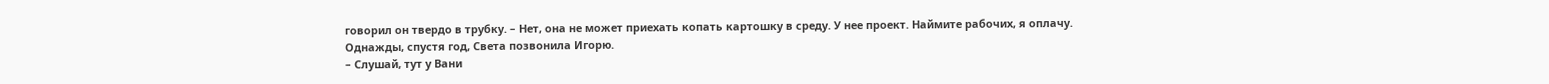говорил он твердо в трубку. – Нет, она не может приехать копать картошку в среду. У нее проект. Наймите рабочих, я оплачу.
Однажды, спустя год, Света позвонила Игорю.
– Слушай, тут у Вани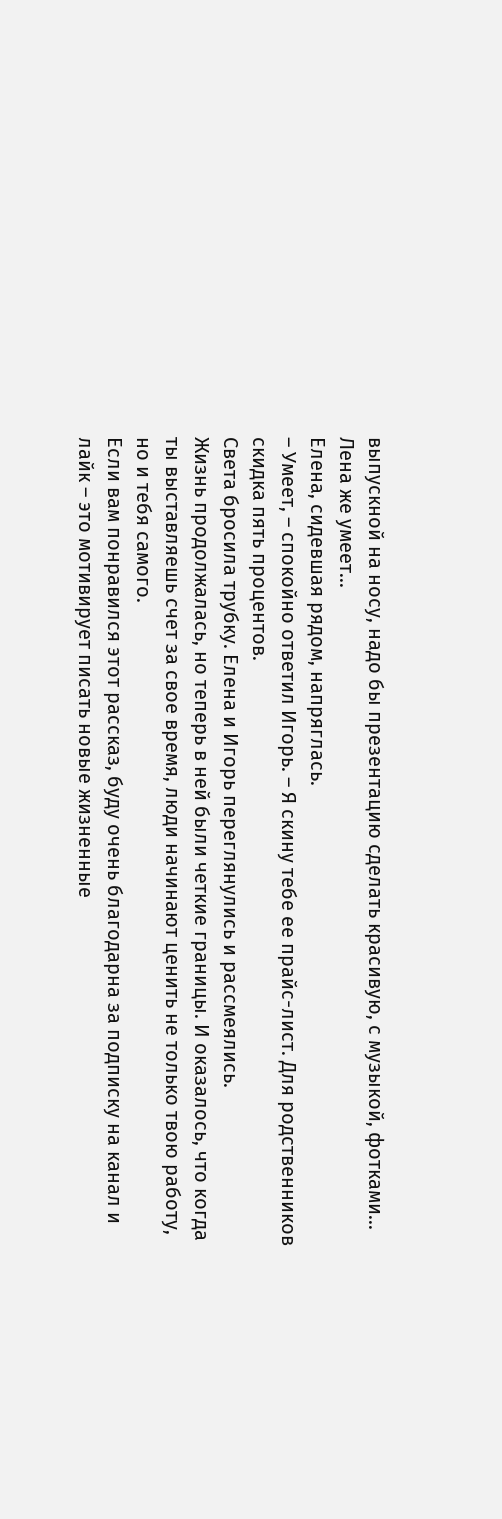выпускной на носу, надо бы презентацию сделать красивую, с музыкой, фотками... Лена же умеет...
Елена, сидевшая рядом, напряглась.
– Умеет, – спокойно ответил Игорь. – Я скину тебе ее прайс-лист. Для родственников скидка пять процентов.
Света бросила трубку. Елена и Игорь переглянулись и рассмеялись.
Жизнь продолжалась, но теперь в ней были четкие границы. И оказалось, что когда ты выставляешь счет за свое время, люди начинают ценить не только твою работу, но и тебя самого.
Если вам понравился этот рассказ, буду очень благодарна за подписку на канал и лайк – это мотивирует писать новые жизненные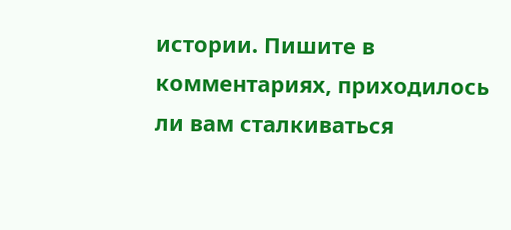истории. Пишите в комментариях, приходилось ли вам сталкиваться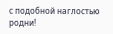с подобной наглостью родни!